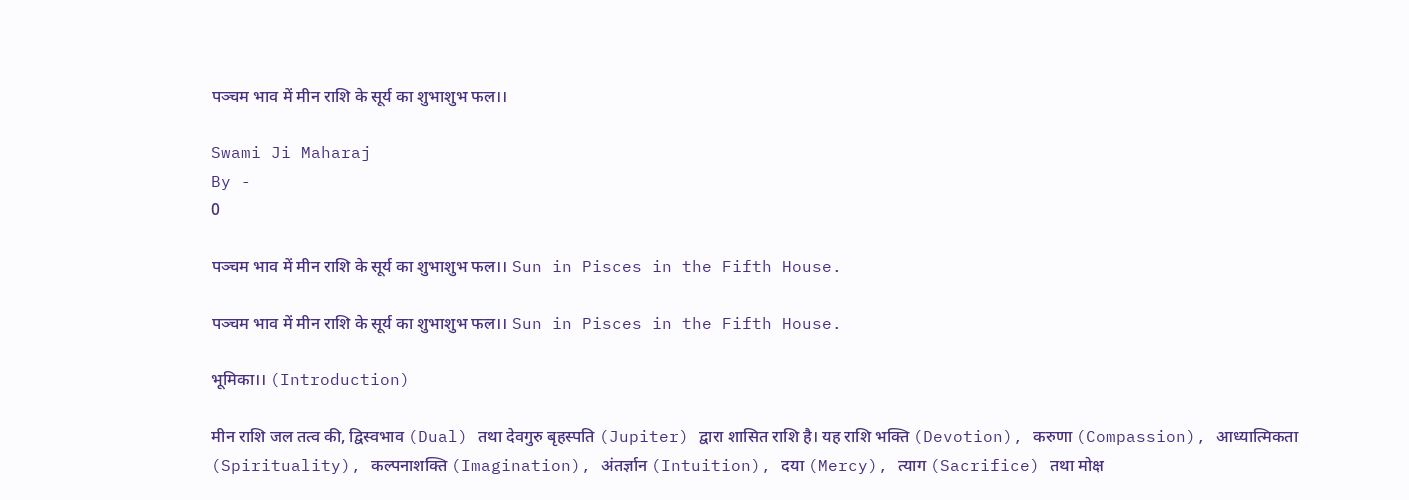पञ्चम भाव में मीन राशि के सूर्य का शुभाशुभ फल।।

Swami Ji Maharaj
By -
0

पञ्चम भाव में मीन राशि के सूर्य का शुभाशुभ फल।। Sun in Pisces in the Fifth House.

पञ्चम भाव में मीन राशि के सूर्य का शुभाशुभ फल।। Sun in Pisces in the Fifth House.

भूमिका।। (Introduction)

मीन राशि जल तत्व की, द्विस्वभाव (Dual) तथा देवगुरु बृहस्पति (Jupiter) द्वारा शासित राशि है। यह राशि भक्ति (Devotion), करुणा (Compassion), आध्यात्मिकता (Spirituality), कल्पनाशक्ति (Imagination), अंतर्ज्ञान (Intuition), दया (Mercy), त्याग (Sacrifice) तथा मोक्ष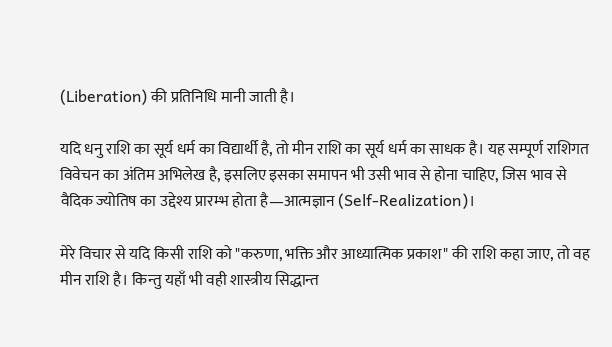(Liberation) की प्रतिनिधि मानी जाती है।

यदि धनु राशि का सूर्य धर्म का विद्यार्थी है, तो मीन राशि का सूर्य धर्म का साधक है। यह सम्पूर्ण राशिगत विवेचन का अंतिम अभिलेख है, इसलिए इसका समापन भी उसी भाव से होना चाहिए, जिस भाव से वैदिक ज्योतिष का उद्देश्य प्रारम्भ होता है—आत्मज्ञान (Self-Realization)।

मेरे विचार से यदि किसी राशि को "करुणा, भक्ति और आध्यात्मिक प्रकाश" की राशि कहा जाए, तो वह मीन राशि है। किन्तु यहाँ भी वही शास्त्रीय सिद्धान्त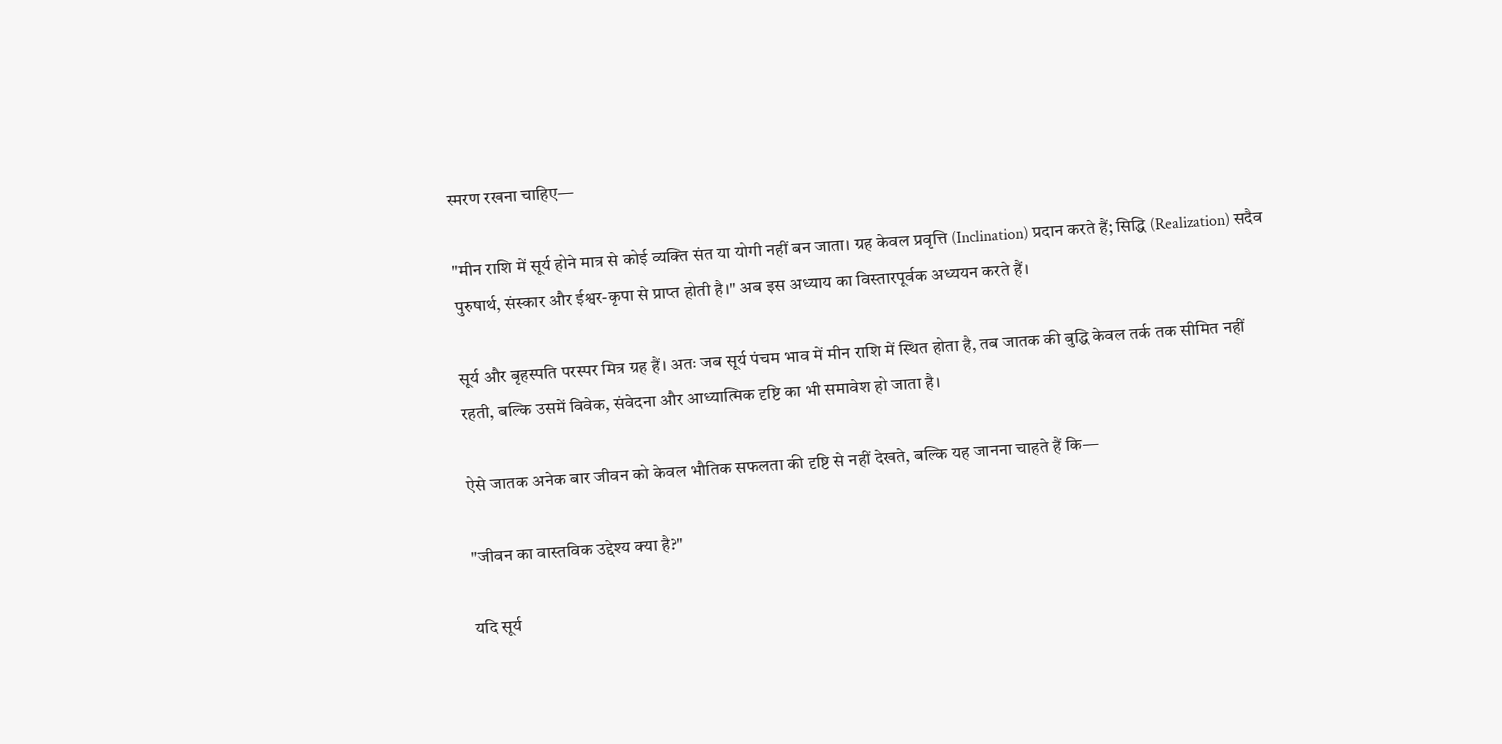स्मरण रखना चाहिए—

"मीन राशि में सूर्य होने मात्र से कोई व्यक्ति संत या योगी नहीं बन जाता। ग्रह केवल प्रवृत्ति (Inclination) प्रदान करते हैं; सिद्धि (Realization) सदैव पुरुषार्थ, संस्कार और ईश्वर-कृपा से प्राप्त होती है।" अब इस अध्याय का विस्तारपूर्वक अध्ययन करते हैं।

सूर्य और बृहस्पति परस्पर मित्र ग्रह हैं। अतः जब सूर्य पंचम भाव में मीन राशि में स्थित होता है, तब जातक की बुद्धि केवल तर्क तक सीमित नहीं रहती, बल्कि उसमें विवेक, संवेदना और आध्यात्मिक दृष्टि का भी समावेश हो जाता है।

ऐसे जातक अनेक बार जीवन को केवल भौतिक सफलता की दृष्टि से नहीं देखते, बल्कि यह जानना चाहते हैं कि—

"जीवन का वास्तविक उद्देश्य क्या है?"

यदि सूर्य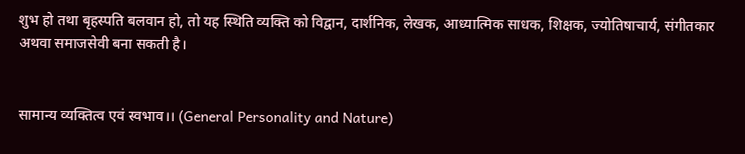शुभ हो तथा बृहस्पति बलवान हो, तो यह स्थिति व्यक्ति को विद्वान, दार्शनिक, लेखक, आध्यात्मिक साधक, शिक्षक, ज्योतिषाचार्य, संगीतकार अथवा समाजसेवी बना सकती है।


सामान्य व्यक्तित्व एवं स्वभाव।। (General Personality and Nature)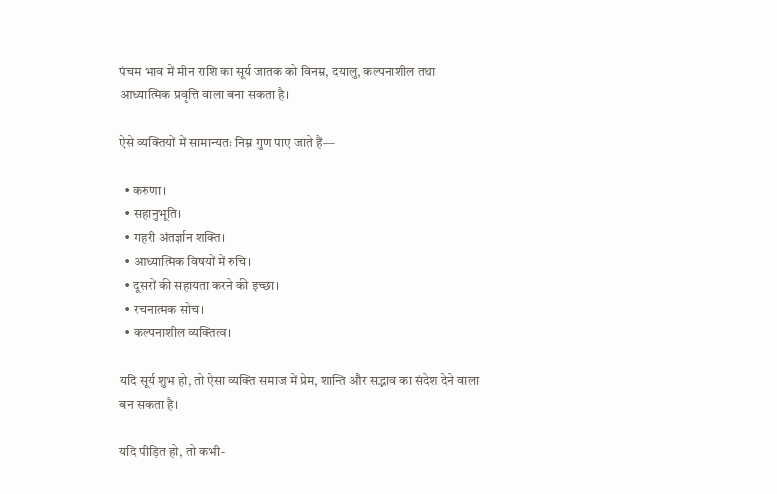पंचम भाव में मीन राशि का सूर्य जातक को विनम्र, दयालु, कल्पनाशील तथा आध्यात्मिक प्रवृत्ति वाला बना सकता है।

ऐसे व्यक्तियों में सामान्यतः निम्न गुण पाए जाते हैं—

  • करुणा।
  • सहानुभूति।
  • गहरी अंतर्ज्ञान शक्ति।
  • आध्यात्मिक विषयों में रुचि।
  • दूसरों की सहायता करने की इच्छा।
  • रचनात्मक सोच।
  • कल्पनाशील व्यक्तित्व।

यदि सूर्य शुभ हो, तो ऐसा व्यक्ति समाज में प्रेम, शान्ति और सद्भाव का संदेश देने वाला बन सकता है।

यदि पीड़ित हो, तो कभी-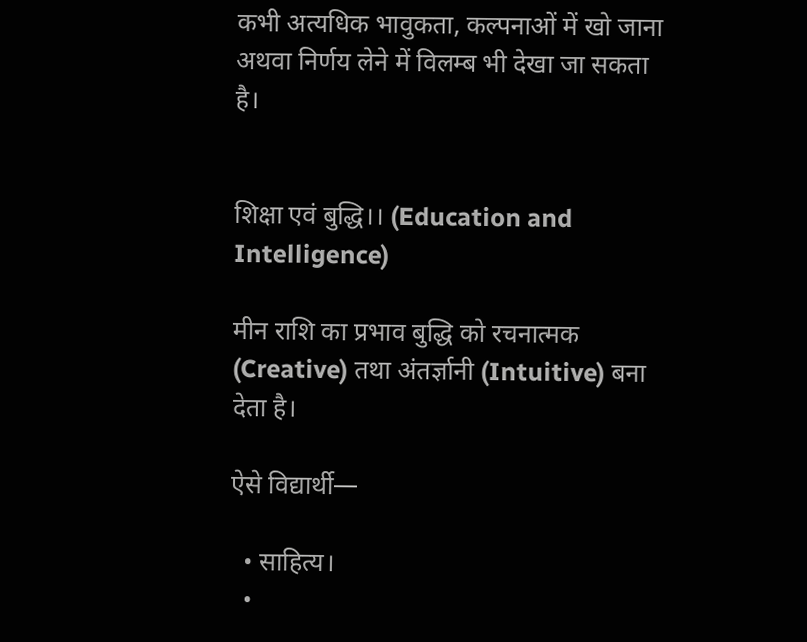कभी अत्यधिक भावुकता, कल्पनाओं में खो जाना अथवा निर्णय लेने में विलम्ब भी देखा जा सकता है।


शिक्षा एवं बुद्धि।। (Education and Intelligence)

मीन राशि का प्रभाव बुद्धि को रचनात्मक (Creative) तथा अंतर्ज्ञानी (Intuitive) बना देता है।

ऐसे विद्यार्थी—

  • साहित्य।
  •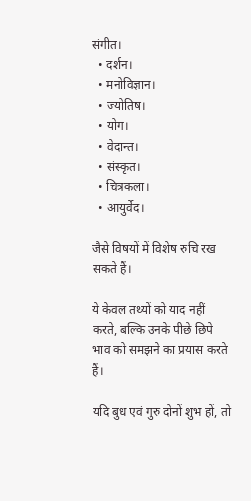संगीत।
  • दर्शन।
  • मनोविज्ञान।
  • ज्योतिष।
  • योग।
  • वेदान्त।
  • संस्कृत।
  • चित्रकला।
  • आयुर्वेद।

जैसे विषयों में विशेष रुचि रख सकते हैं।

ये केवल तथ्यों को याद नहीं करते, बल्कि उनके पीछे छिपे भाव को समझने का प्रयास करते हैं।

यदि बुध एवं गुरु दोनों शुभ हों, तो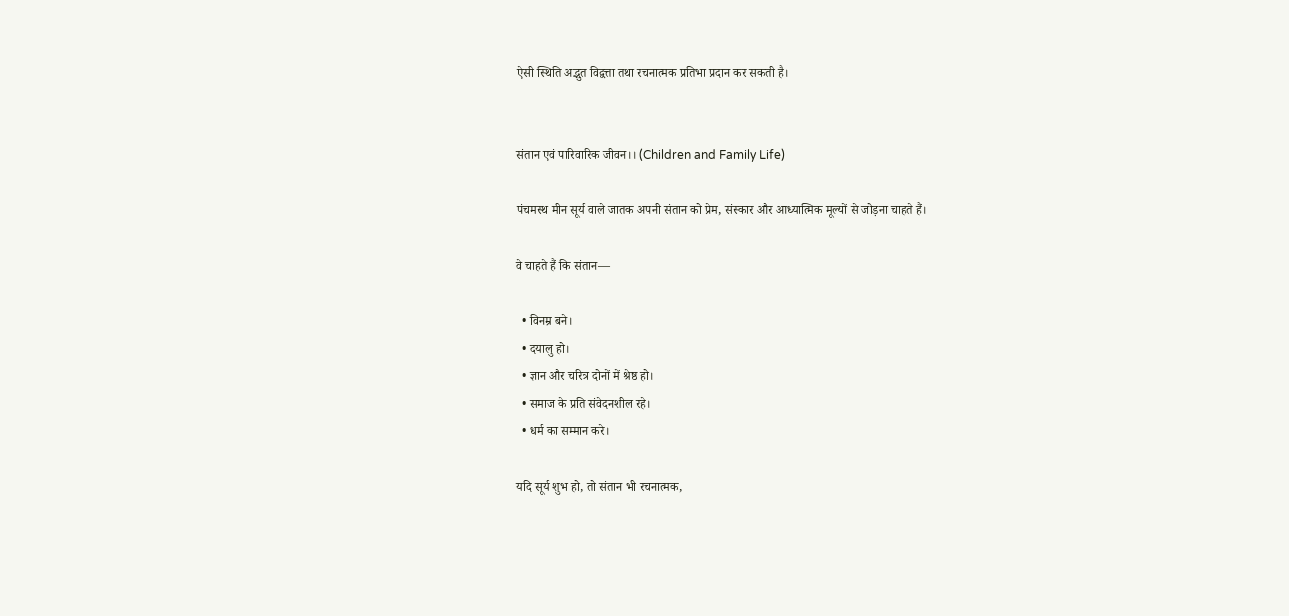ऐसी स्थिति अद्भुत विद्वत्ता तथा रचनात्मक प्रतिभा प्रदान कर सकती है।


संतान एवं पारिवारिक जीवन।। (Children and Family Life)

पंचमस्थ मीन सूर्य वाले जातक अपनी संतान को प्रेम, संस्कार और आध्यात्मिक मूल्यों से जोड़ना चाहते हैं।

वे चाहते हैं कि संतान—

  • विनम्र बने।
  • दयालु हो।
  • ज्ञान और चरित्र दोनों में श्रेष्ठ हो।
  • समाज के प्रति संवेदनशील रहे।
  • धर्म का सम्मान करे।

यदि सूर्य शुभ हो, तो संतान भी रचनात्मक,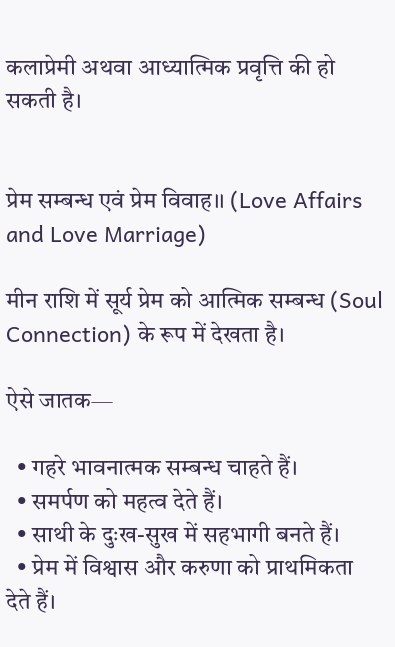कलाप्रेमी अथवा आध्यात्मिक प्रवृत्ति की हो सकती है।


प्रेम सम्बन्ध एवं प्रेम विवाह।। (Love Affairs and Love Marriage)

मीन राशि में सूर्य प्रेम को आत्मिक सम्बन्ध (Soul Connection) के रूप में देखता है।

ऐसे जातक—

  • गहरे भावनात्मक सम्बन्ध चाहते हैं।
  • समर्पण को महत्व देते हैं।
  • साथी के दुःख-सुख में सहभागी बनते हैं।
  • प्रेम में विश्वास और करुणा को प्राथमिकता देते हैं।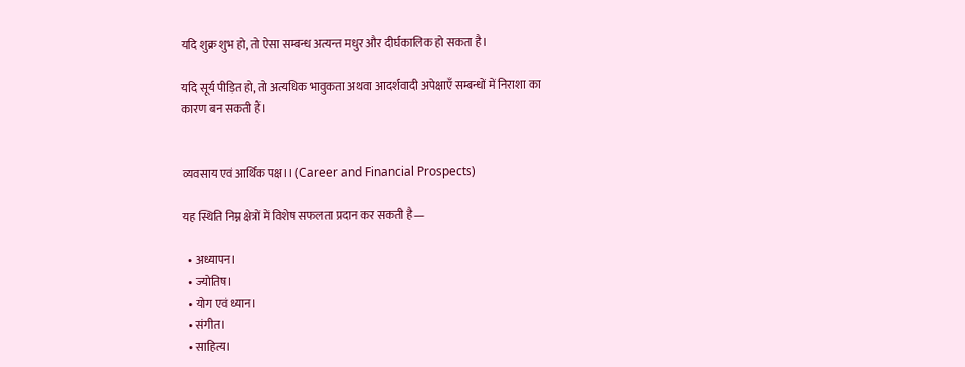यदि शुक्र शुभ हो, तो ऐसा सम्बन्ध अत्यन्त मधुर और दीर्घकालिक हो सकता है।

यदि सूर्य पीड़ित हो, तो अत्यधिक भावुकता अथवा आदर्शवादी अपेक्षाएँ सम्बन्धों में निराशा का कारण बन सकती हैं।


व्यवसाय एवं आर्थिक पक्ष।। (Career and Financial Prospects)

यह स्थिति निम्न क्षेत्रों में विशेष सफलता प्रदान कर सकती है—

  • अध्यापन।
  • ज्योतिष।
  • योग एवं ध्यान।
  • संगीत।
  • साहित्य।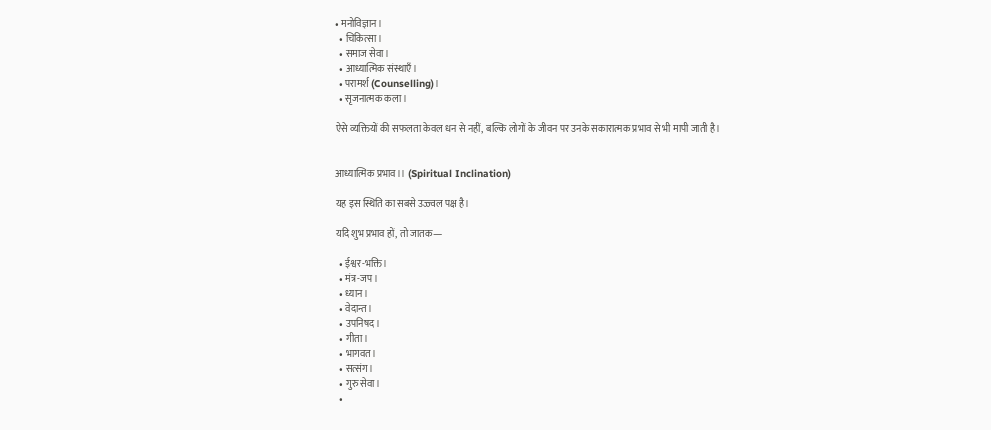• मनोविज्ञान।
  • चिकित्सा।
  • समाज सेवा।
  • आध्यात्मिक संस्थाएँ।
  • परामर्श (Counselling)।
  • सृजनात्मक कला।

ऐसे व्यक्तियों की सफलता केवल धन से नहीं, बल्कि लोगों के जीवन पर उनके सकारात्मक प्रभाव से भी मापी जाती है।


आध्यात्मिक प्रभाव।। (Spiritual Inclination)

यह इस स्थिति का सबसे उज्ज्वल पक्ष है।

यदि शुभ प्रभाव हों, तो जातक—

  • ईश्वर-भक्ति।
  • मंत्र-जप।
  • ध्यान।
  • वेदान्त।
  • उपनिषद।
  • गीता।
  • भागवत।
  • सत्संग।
  • गुरु सेवा।
  •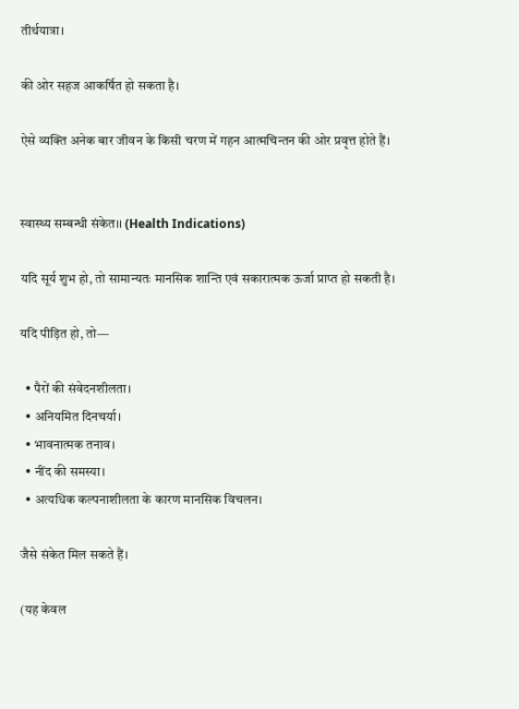तीर्थयात्रा।

की ओर सहज आकर्षित हो सकता है।

ऐसे व्यक्ति अनेक बार जीवन के किसी चरण में गहन आत्मचिन्तन की ओर प्रवृत्त होते हैं।


स्वास्थ्य सम्बन्धी संकेत।। (Health Indications)

यदि सूर्य शुभ हो, तो सामान्यतः मानसिक शान्ति एवं सकारात्मक ऊर्जा प्राप्त हो सकती है।

यदि पीड़ित हो, तो—

  • पैरों की संवेदनशीलता।
  • अनियमित दिनचर्या।
  • भावनात्मक तनाव।
  • नींद की समस्या।
  • अत्यधिक कल्पनाशीलता के कारण मानसिक विचलन।

जैसे संकेत मिल सकते हैं।

(यह केवल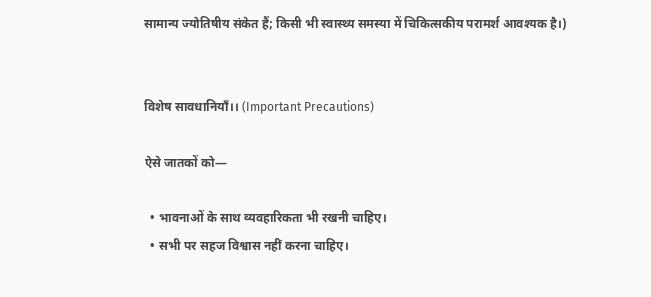सामान्य ज्योतिषीय संकेत हैं; किसी भी स्वास्थ्य समस्या में चिकित्सकीय परामर्श आवश्यक है।)


विशेष सावधानियाँ।। (Important Precautions)

ऐसे जातकों को—

  • भावनाओं के साथ व्यवहारिकता भी रखनी चाहिए।
  • सभी पर सहज विश्वास नहीं करना चाहिए।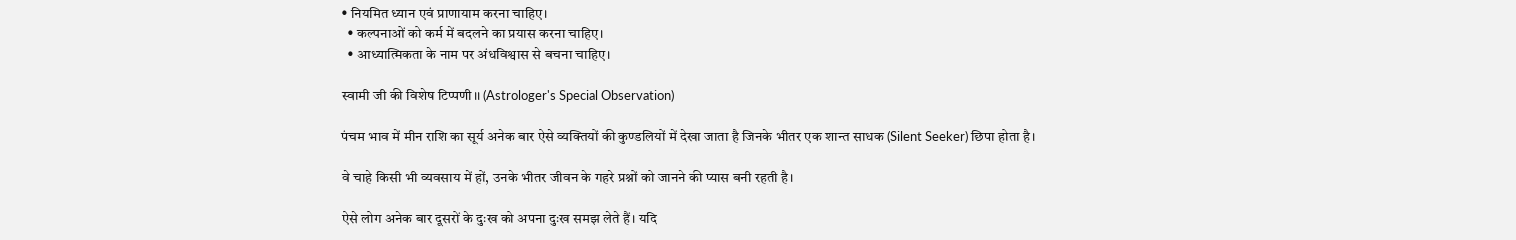• नियमित ध्यान एवं प्राणायाम करना चाहिए।
  • कल्पनाओं को कर्म में बदलने का प्रयास करना चाहिए।
  • आध्यात्मिकता के नाम पर अंधविश्वास से बचना चाहिए।

स्वामी जी की विशेष टिप्पणी।। (Astrologer's Special Observation)

पंचम भाव में मीन राशि का सूर्य अनेक बार ऐसे व्यक्तियों की कुण्डलियों में देखा जाता है जिनके भीतर एक शान्त साधक (Silent Seeker) छिपा होता है।

वे चाहे किसी भी व्यवसाय में हों, उनके भीतर जीवन के गहरे प्रश्नों को जानने की प्यास बनी रहती है।

ऐसे लोग अनेक बार दूसरों के दुःख को अपना दुःख समझ लेते हैं। यदि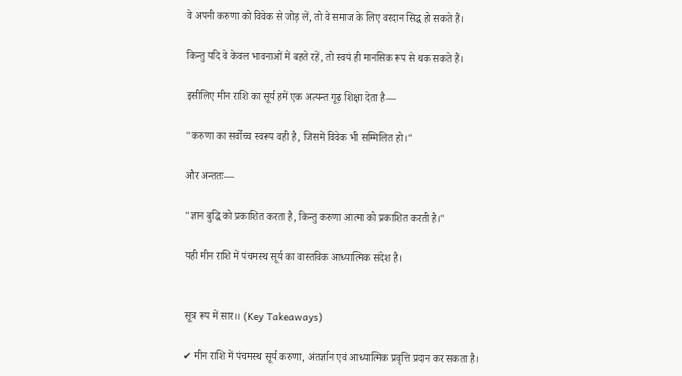वे अपनी करुणा को विवेक से जोड़ लें, तो वे समाज के लिए वरदान सिद्ध हो सकते हैं।

किन्तु यदि वे केवल भावनाओं में बहते रहें, तो स्वयं ही मानसिक रूप से थक सकते हैं।

इसीलिए मीन राशि का सूर्य हमें एक अत्यन्त गूढ़ शिक्षा देता है—

"करुणा का सर्वोच्च स्वरूप वही है, जिसमें विवेक भी सम्मिलित हो।"

और अन्ततः—

"ज्ञान बुद्धि को प्रकाशित करता है, किन्तु करुणा आत्मा को प्रकाशित करती है।"

यही मीन राशि में पंचमस्थ सूर्य का वास्तविक आध्यात्मिक संदेश है।


सूत्र रूप में सार।। (Key Takeaways)

✔ मीन राशि में पंचमस्थ सूर्य करुणा, अंतर्ज्ञान एवं आध्यात्मिक प्रवृत्ति प्रदान कर सकता है।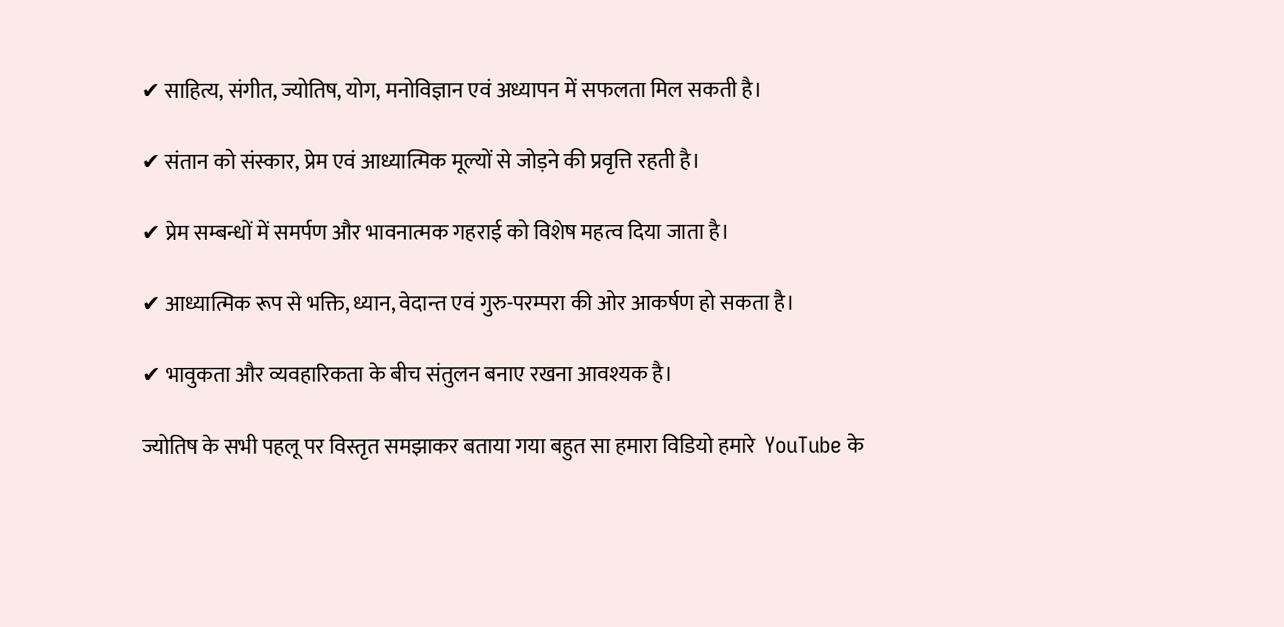✔ साहित्य, संगीत, ज्योतिष, योग, मनोविज्ञान एवं अध्यापन में सफलता मिल सकती है।

✔ संतान को संस्कार, प्रेम एवं आध्यात्मिक मूल्यों से जोड़ने की प्रवृत्ति रहती है।

✔ प्रेम सम्बन्धों में समर्पण और भावनात्मक गहराई को विशेष महत्व दिया जाता है।

✔ आध्यात्मिक रूप से भक्ति, ध्यान, वेदान्त एवं गुरु-परम्परा की ओर आकर्षण हो सकता है।

✔ भावुकता और व्यवहारिकता के बीच संतुलन बनाए रखना आवश्यक है।

ज्योतिष के सभी पहलू पर विस्तृत समझाकर बताया गया बहुत सा हमारा विडियो हमारे  YouTube के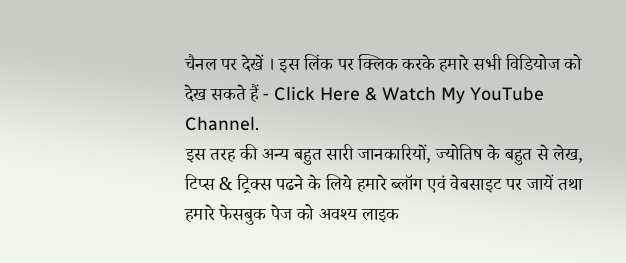चैनल पर देखें । इस लिंक पर क्लिक करके हमारे सभी विडियोज को देख सकते हैं - Click Here & Watch My YouTube Channel.
इस तरह की अन्य बहुत सारी जानकारियों, ज्योतिष के बहुत से लेख, टिप्स & ट्रिक्स पढने के लिये हमारे ब्लॉग एवं वेबसाइट पर जायें तथा हमारे फेसबुक पेज को अवश्य लाइक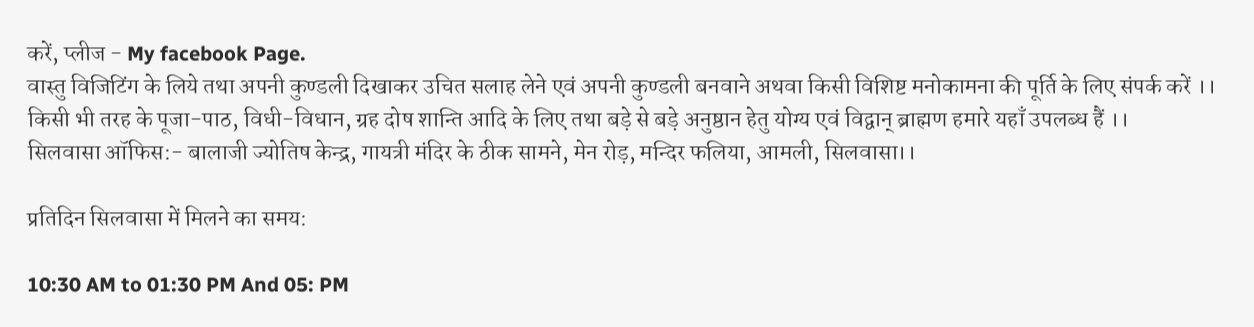करें, प्लीज - My facebook Page.
वास्तु विजिटिंग के लिये तथा अपनी कुण्डली दिखाकर उचित सलाह लेने एवं अपनी कुण्डली बनवाने अथवा किसी विशिष्ट मनोकामना की पूर्ति के लिए संपर्क करें ।।
किसी भी तरह के पूजा-पाठ, विधी-विधान, ग्रह दोष शान्ति आदि के लिए तथा बड़े से बड़े अनुष्ठान हेतु योग्य एवं विद्वान् ब्राह्मण हमारे यहाँ उपलब्ध हैं ।।
सिलवासा ऑफिस:- बालाजी ज्योतिष केन्द्र, गायत्री मंदिर के ठीक सामने, मेन रोड़, मन्दिर फलिया, आमली, सिलवासा।।

प्रतिदिन सिलवासा में मिलने का समय:

10:30 AM to 01:30 PM And 05: PM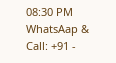08:30 PM
WhatsAap & Call: +91 -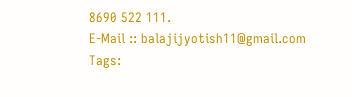8690 522 111.
E-Mail :: balajijyotish11@gmail.com
Tags: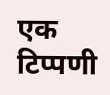एक टिप्पणी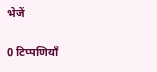भेजें

0 टिप्पणियाँ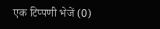एक टिप्पणी भेजें (0)